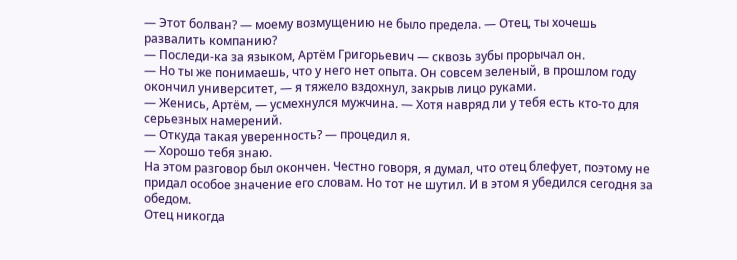— Этот болван? — моему возмущению не было предела. — Отец, ты хочешь развалить компанию?
— Последи-ка за языком, Артём Григорьевич — сквозь зубы прорычал он.
— Но ты же понимаешь, что у него нет опыта. Он совсем зеленый, в прошлом году окончил университет, — я тяжело вздохнул, закрыв лицо руками.
— Женись, Артём, — усмехнулся мужчина. — Хотя навряд ли у тебя есть кто-то для серьезных намерений.
— Откуда такая уверенность? — процедил я.
— Хорошо тебя знаю.
На этом разговор был окончен. Честно говоря, я думал, что отец блефует, поэтому не придал особое значение его словам. Но тот не шутил. И в этом я убедился сегодня за обедом.
Отец никогда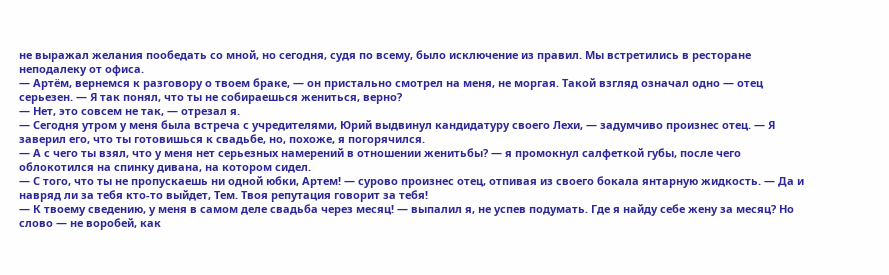не выражал желания пообедать со мной, но сегодня, судя по всему, было исключение из правил. Мы встретились в ресторане неподалеку от офиса.
— Артём, вернемся к разговору о твоем браке, — он пристально смотрел на меня, не моргая. Такой взгляд означал одно — отец серьезен. — Я так понял, что ты не собираешься жениться, верно?
— Нет, это совсем не так, — отрезал я.
— Сегодня утром у меня была встреча с учредителями, Юрий выдвинул кандидатуру своего Лехи, — задумчиво произнес отец. — Я заверил его, что ты готовишься к свадьбе, но, похоже, я погорячился.
— А с чего ты взял, что у меня нет серьезных намерений в отношении женитьбы? — я промокнул салфеткой губы, после чего облокотился на спинку дивана, на котором сидел.
— С того, что ты не пропускаешь ни одной юбки, Артем! — сурово произнес отец, отпивая из своего бокала янтарную жидкость. — Да и навряд ли за тебя кто-то выйдет, Тем. Твоя репутация говорит за тебя!
— К твоему сведению, у меня в самом деле свадьба через месяц! — выпалил я, не успев подумать. Где я найду себе жену за месяц? Но слово — не воробей, как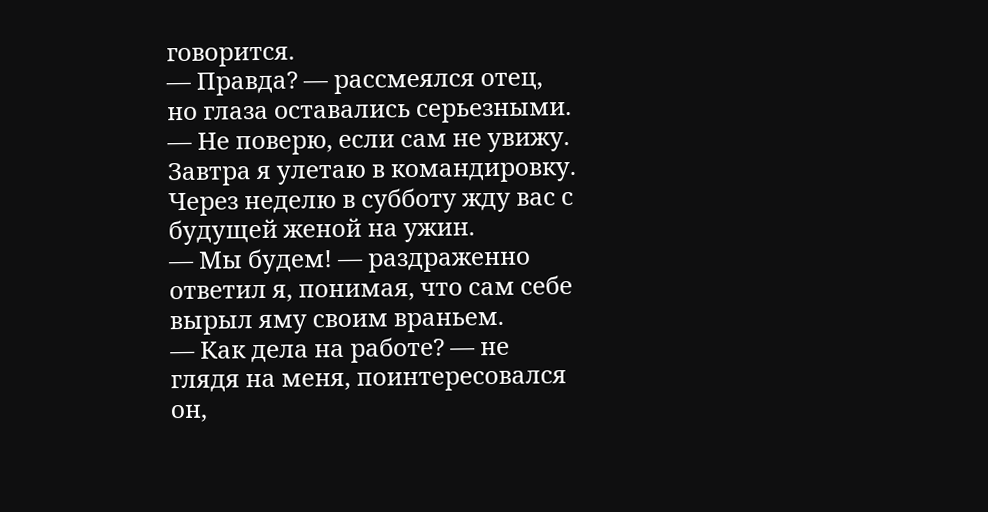говорится.
— Правда? — рассмеялся отец, но глаза оставались серьезными. — Не поверю, если сам не увижу. Завтра я улетаю в командировку. Через неделю в субботу жду вас с будущей женой на ужин.
— Мы будем! — раздраженно ответил я, понимая, что сам себе вырыл яму своим враньем.
— Как дела на работе? — не глядя на меня, поинтересовался он,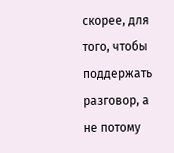скорее, для того, чтобы поддержать разговор, а не потому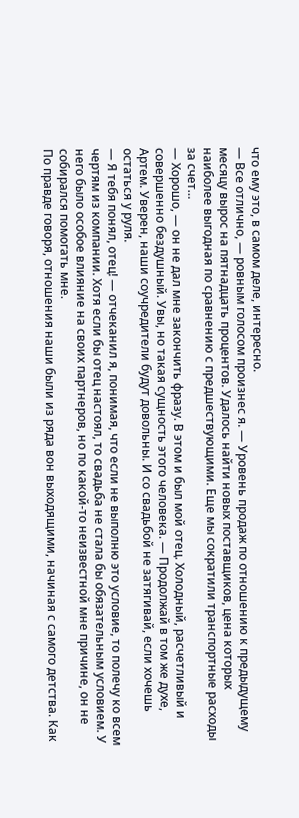что ему это, в самом деле, интересно.
— Все отлично, — ровным голосом произнес я. — Уровень продаж по отношению к предыдущему месяцу вырос на пятнадцать процентов. Удалось найти новых поставщиков, цена которых наиболее выгодная по сравнению с предшествующими. Еще мы сократили транспортные расходы за счет…
— Хорошо, — он не дал мне закончить фразу. В этом и был мой отец. Холодный, расчетливый и совершенно бездушный. Увы, но такая сущность этого человека. — Продолжай в том же духе, Артем. Уверен, наши соучредители будут довольны. И со свадьбой не затягивай, если хочешь остаться у руля.
— Я тебя понял, отец! — отчеканил я, понимая, что если не выполню это условие, то полечу ко всем чертям из компании. Хотя если бы отец настоял, то свадьба не стала бы обязательным условием. У него было особое влияние на своих партнеров, но по какой-то неизвестной мне причине, он не собирался помогать мне.
По правде говоря, отношения наши были из ряда вон выходящими, начиная с самого детства. Как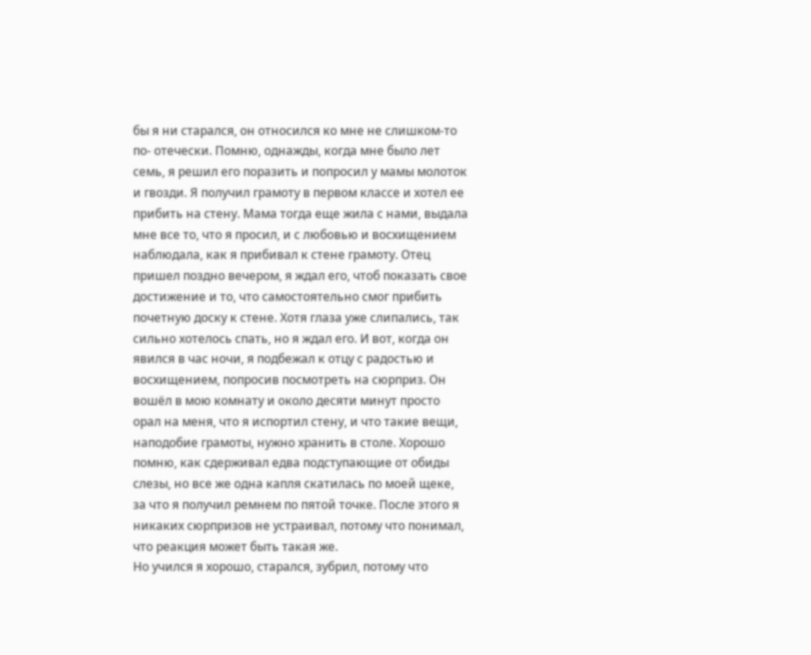бы я ни старался, он относился ко мне не слишком-то по- отечески. Помню, однажды, когда мне было лет семь, я решил его поразить и попросил у мамы молоток и гвозди. Я получил грамоту в первом классе и хотел ее прибить на стену. Мама тогда еще жила с нами, выдала мне все то, что я просил, и с любовью и восхищением наблюдала, как я прибивал к стене грамоту. Отец пришел поздно вечером, я ждал его, чтоб показать свое достижение и то, что самостоятельно смог прибить почетную доску к стене. Хотя глаза уже слипались, так сильно хотелось спать, но я ждал его. И вот, когда он явился в час ночи, я подбежал к отцу с радостью и восхищением, попросив посмотреть на сюрприз. Он вошёл в мою комнату и около десяти минут просто орал на меня, что я испортил стену, и что такие вещи, наподобие грамоты, нужно хранить в столе. Хорошо помню, как сдерживал едва подступающие от обиды слезы, но все же одна капля скатилась по моей щеке, за что я получил ремнем по пятой точке. После этого я никаких сюрпризов не устраивал, потому что понимал, что реакция может быть такая же.
Но учился я хорошо, старался, зубрил, потому что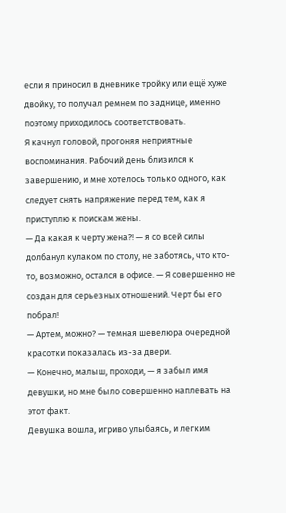если я приносил в дневнике тройку или ещё хуже двойку, то получал ремнем по заднице, именно поэтому приходилось соответствовать.
Я качнул головой, прогоняя неприятные воспоминания. Рабочий день близился к завершению, и мне хотелось только одного, как следует снять напряжение перед тем, как я приступлю к поискам жены.
— Да какая к черту жена?! — я со всей силы долбанул кулаком по столу, не заботясь, что кто-то, возможно, остался в офисе. — Я совершенно не создан для серьезных отношений. Черт бы его побрал!
— Артем, можно? — темная шевелюра очередной красотки показалась из-за двери.
— Конечно, малыш, проходи, — я забыл имя девушки, но мне было совершенно наплевать на этот факт.
Девушка вошла, игриво улыбаясь, и легким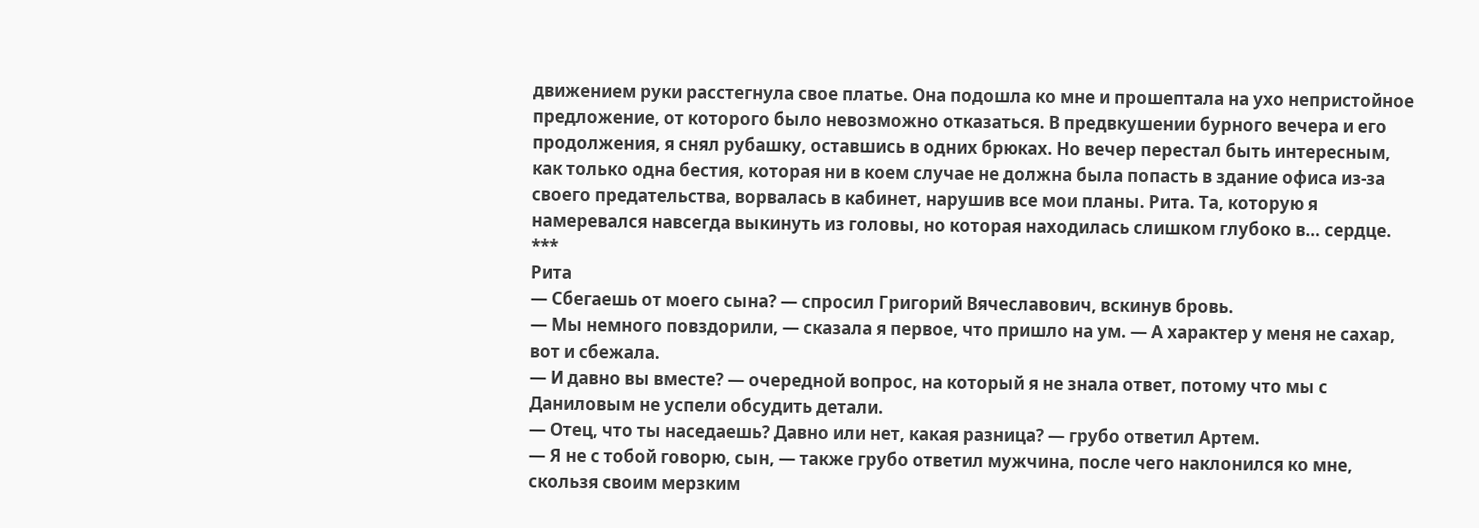движением руки расстегнула свое платье. Она подошла ко мне и прошептала на ухо непристойное предложение, от которого было невозможно отказаться. В предвкушении бурного вечера и его продолжения, я снял рубашку, оставшись в одних брюках. Но вечер перестал быть интересным, как только одна бестия, которая ни в коем случае не должна была попасть в здание офиса из-за своего предательства, ворвалась в кабинет, нарушив все мои планы. Рита. Та, которую я намеревался навсегда выкинуть из головы, но которая находилась слишком глубоко в… сердце.
***
Рита
— Сбегаешь от моего сына? — спросил Григорий Вячеславович, вскинув бровь.
— Мы немного повздорили, — сказала я первое, что пришло на ум. — А характер у меня не сахар, вот и сбежала.
— И давно вы вместе? — очередной вопрос, на который я не знала ответ, потому что мы с Даниловым не успели обсудить детали.
— Отец, что ты наседаешь? Давно или нет, какая разница? — грубо ответил Артем.
— Я не с тобой говорю, сын, — также грубо ответил мужчина, после чего наклонился ко мне, скользя своим мерзким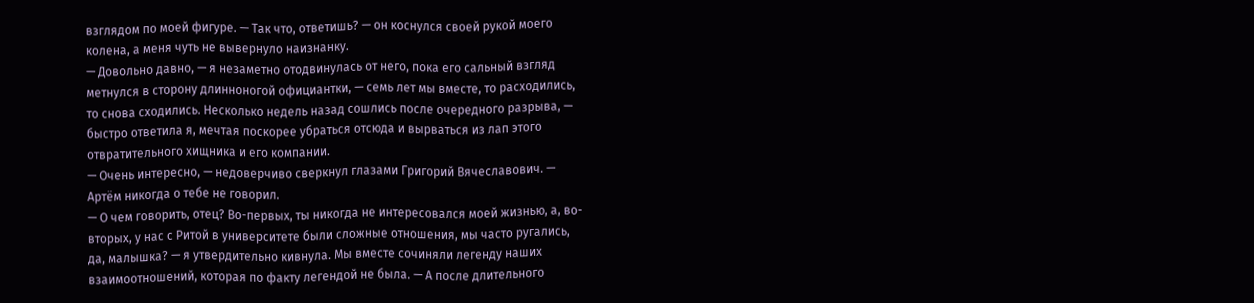взглядом по моей фигуре. — Так что, ответишь? — он коснулся своей рукой моего колена, а меня чуть не вывернуло наизнанку.
— Довольно давно, — я незаметно отодвинулась от него, пока его сальный взгляд метнулся в сторону длинноногой официантки, — семь лет мы вместе, то расходились, то снова сходились. Несколько недель назад сошлись после очередного разрыва, — быстро ответила я, мечтая поскорее убраться отсюда и вырваться из лап этого отвратительного хищника и его компании.
— Очень интересно, — недоверчиво сверкнул глазами Григорий Вячеславович. — Артём никогда о тебе не говорил.
— О чем говорить, отец? Во-первых, ты никогда не интересовался моей жизнью, а, во-вторых, у нас с Ритой в университете были сложные отношения, мы часто ругались, да, малышка? — я утвердительно кивнула. Мы вместе сочиняли легенду наших взаимоотношений, которая по факту легендой не была. — А после длительного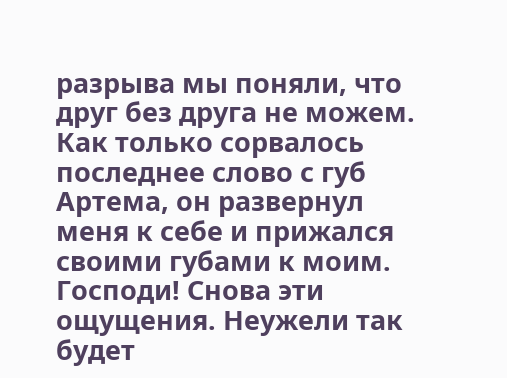разрыва мы поняли, что друг без друга не можем.
Как только сорвалось последнее слово с губ Артема, он развернул меня к себе и прижался своими губами к моим. Господи! Снова эти ощущения. Неужели так будет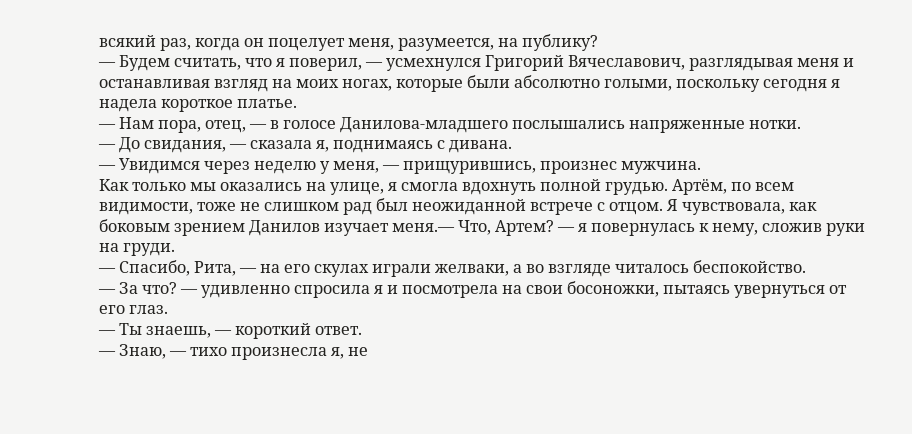всякий раз, когда он поцелует меня, разумеется, на публику?
— Будем считать, что я поверил, — усмехнулся Григорий Вячеславович, разглядывая меня и останавливая взгляд на моих ногах, которые были абсолютно голыми, поскольку сегодня я надела короткое платье.
— Нам пора, отец, — в голосе Данилова-младшего послышались напряженные нотки.
— До свидания, — сказала я, поднимаясь с дивана.
— Увидимся через неделю у меня, — прищурившись, произнес мужчина.
Как только мы оказались на улице, я смогла вдохнуть полной грудью. Артём, по всем видимости, тоже не слишком рад был неожиданной встрече с отцом. Я чувствовала, как боковым зрением Данилов изучает меня.— Что, Артем? — я повернулась к нему, сложив руки на груди.
— Спасибо, Рита, — на его скулах играли желваки, а во взгляде читалось беспокойство.
— За что? — удивленно спросила я и посмотрела на свои босоножки, пытаясь увернуться от его глаз.
— Ты знаешь, — короткий ответ.
— Знаю, — тихо произнесла я, не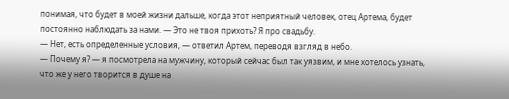понимая, что будет в моей жизни дальше, когда этот неприятный человек, отец Артема, будет постоянно наблюдать за нами. — Это не твоя прихоть? Я про свадьбу.
— Нет, есть определенные условия, — ответил Артем, переводя взгляд в небо.
— Почему я? — я посмотрела на мужчину, который сейчас был так уязвим, и мне хотелось узнать, что же у него творится в душе на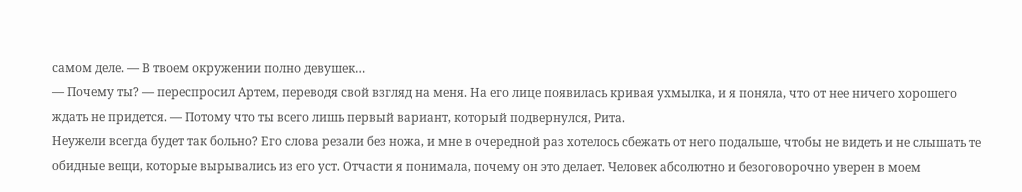самом деле. — В твоем окружении полно девушек…
— Почему ты? — переспросил Артем, переводя свой взгляд на меня. На его лице появилась кривая ухмылка, и я поняла, что от нее ничего хорошего ждать не придется. — Потому что ты всего лишь первый вариант, который подвернулся, Рита.
Неужели всегда будет так больно? Его слова резали без ножа, и мне в очередной раз хотелось сбежать от него подальше, чтобы не видеть и не слышать те обидные вещи, которые вырывались из его уст. Отчасти я понимала, почему он это делает. Человек абсолютно и безоговорочно уверен в моем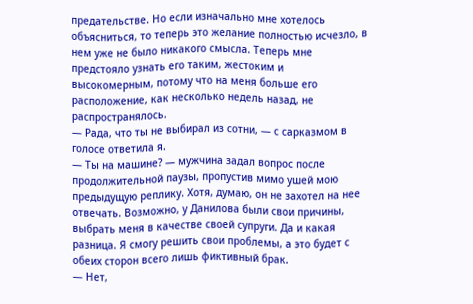предательстве. Но если изначально мне хотелось объясниться, то теперь это желание полностью исчезло, в нем уже не было никакого смысла. Теперь мне предстояло узнать его таким, жестоким и высокомерным, потому что на меня больше его расположение, как несколько недель назад, не распространялось.
— Рада, что ты не выбирал из сотни, — с сарказмом в голосе ответила я.
— Ты на машине? — мужчина задал вопрос после продолжительной паузы, пропустив мимо ушей мою предыдущую реплику. Хотя, думаю, он не захотел на нее отвечать. Возможно, у Данилова были свои причины, выбрать меня в качестве своей супруги. Да и какая разница. Я смогу решить свои проблемы, а это будет с обеих сторон всего лишь фиктивный брак.
— Нет,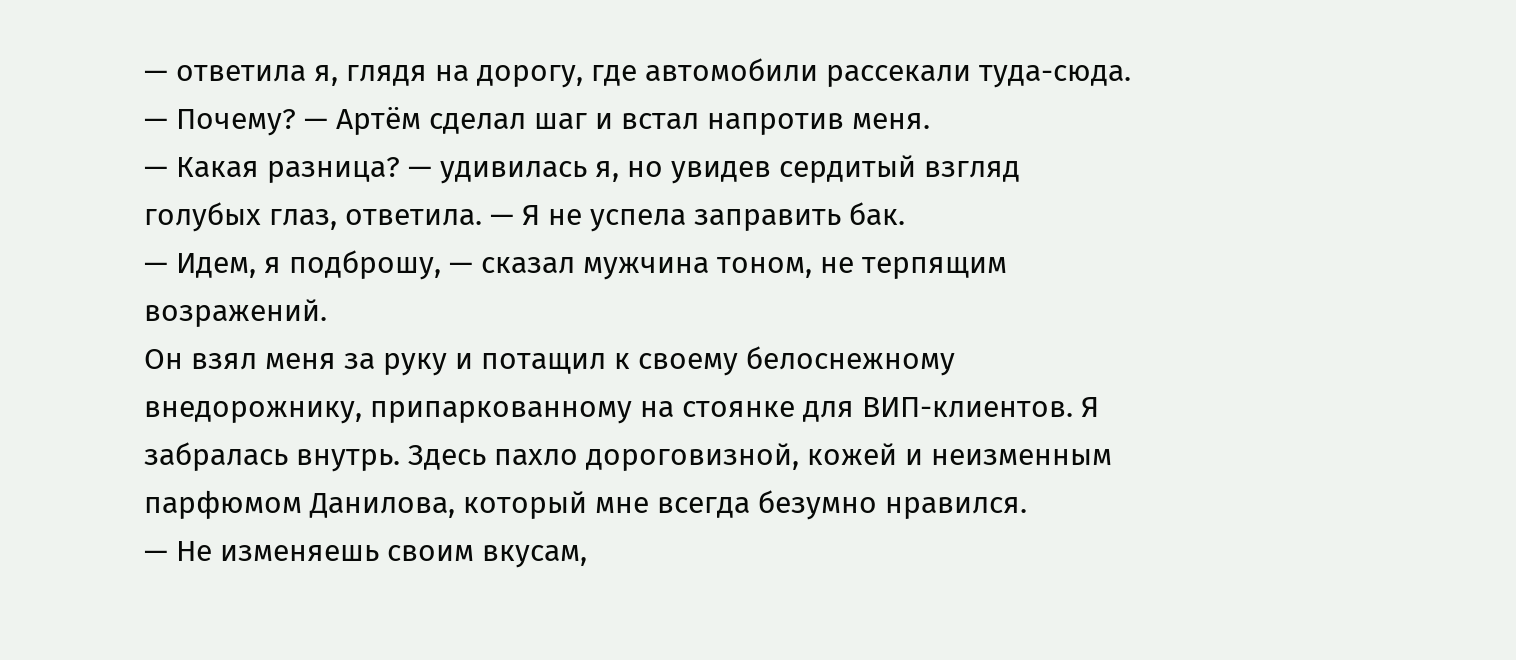— ответила я, глядя на дорогу, где автомобили рассекали туда-сюда.
— Почему? — Артём сделал шаг и встал напротив меня.
— Какая разница? — удивилась я, но увидев сердитый взгляд голубых глаз, ответила. — Я не успела заправить бак.
— Идем, я подброшу, — сказал мужчина тоном, не терпящим возражений.
Он взял меня за руку и потащил к своему белоснежному внедорожнику, припаркованному на стоянке для ВИП-клиентов. Я забралась внутрь. Здесь пахло дороговизной, кожей и неизменным парфюмом Данилова, который мне всегда безумно нравился.
— Не изменяешь своим вкусам,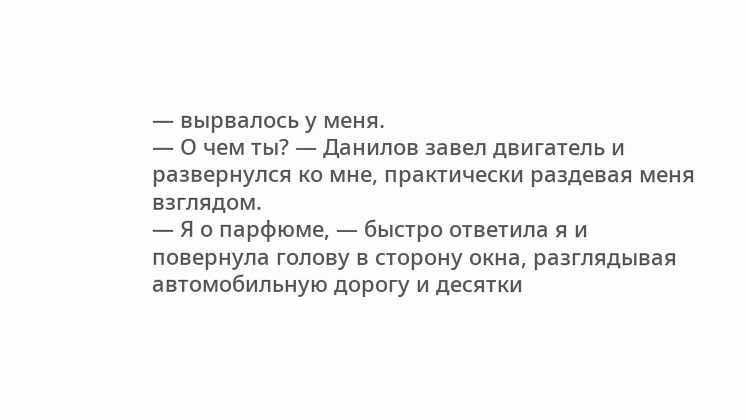— вырвалось у меня.
— О чем ты? — Данилов завел двигатель и развернулся ко мне, практически раздевая меня взглядом.
— Я о парфюме, — быстро ответила я и повернула голову в сторону окна, разглядывая автомобильную дорогу и десятки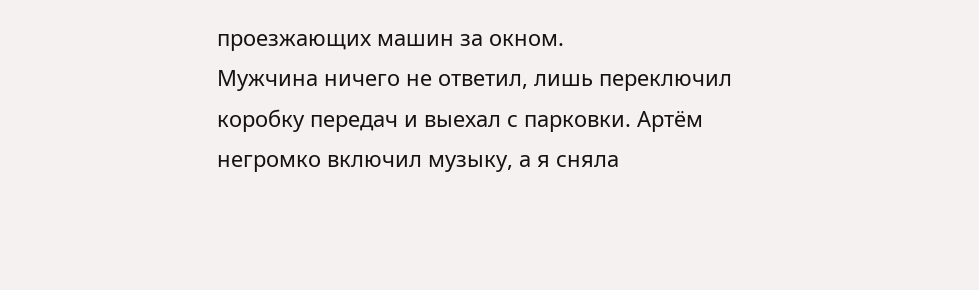проезжающих машин за окном.
Мужчина ничего не ответил, лишь переключил коробку передач и выехал с парковки. Артём негромко включил музыку, а я сняла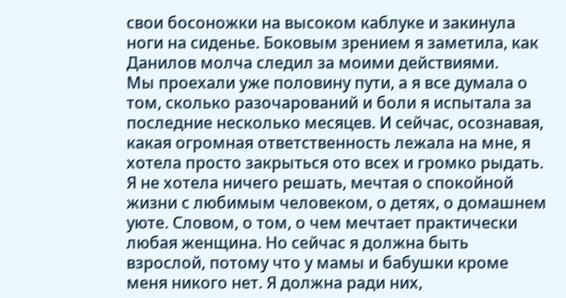свои босоножки на высоком каблуке и закинула ноги на сиденье. Боковым зрением я заметила, как Данилов молча следил за моими действиями.
Мы проехали уже половину пути, а я все думала о том, сколько разочарований и боли я испытала за последние несколько месяцев. И сейчас, осознавая, какая огромная ответственность лежала на мне, я хотела просто закрыться ото всех и громко рыдать. Я не хотела ничего решать, мечтая о спокойной жизни с любимым человеком, о детях, о домашнем уюте. Словом, о том, о чем мечтает практически любая женщина. Но сейчас я должна быть взрослой, потому что у мамы и бабушки кроме меня никого нет. Я должна ради них,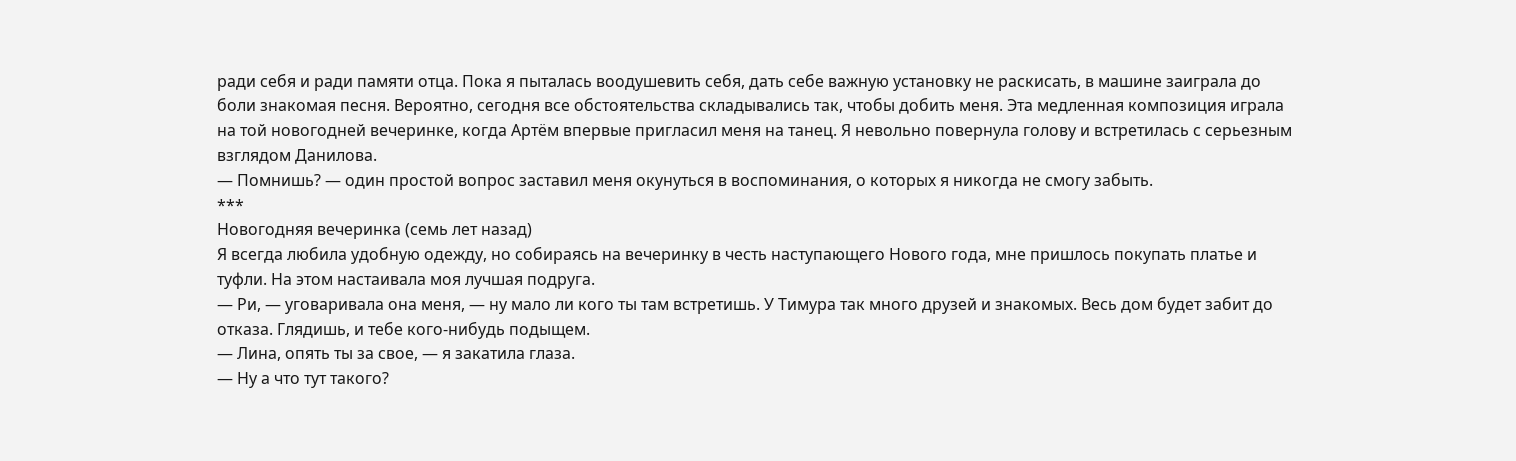ради себя и ради памяти отца. Пока я пыталась воодушевить себя, дать себе важную установку не раскисать, в машине заиграла до боли знакомая песня. Вероятно, сегодня все обстоятельства складывались так, чтобы добить меня. Эта медленная композиция играла на той новогодней вечеринке, когда Артём впервые пригласил меня на танец. Я невольно повернула голову и встретилась с серьезным взглядом Данилова.
— Помнишь? — один простой вопрос заставил меня окунуться в воспоминания, о которых я никогда не смогу забыть.
***
Новогодняя вечеринка (семь лет назад)
Я всегда любила удобную одежду, но собираясь на вечеринку в честь наступающего Нового года, мне пришлось покупать платье и туфли. На этом настаивала моя лучшая подруга.
— Ри, — уговаривала она меня, — ну мало ли кого ты там встретишь. У Тимура так много друзей и знакомых. Весь дом будет забит до отказа. Глядишь, и тебе кого-нибудь подыщем.
— Лина, опять ты за свое, — я закатила глаза.
— Ну а что тут такого?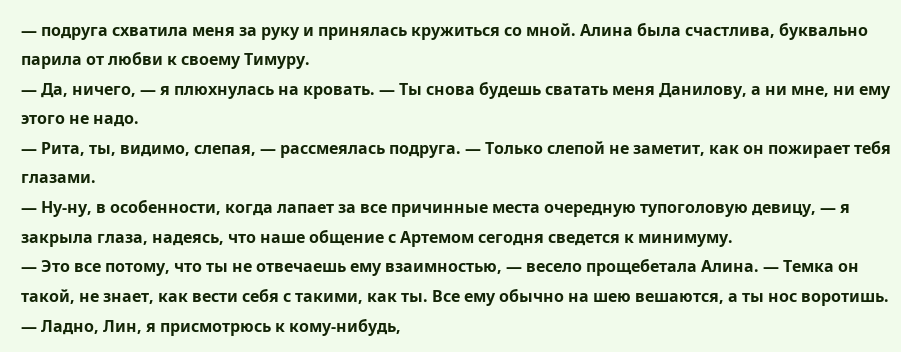— подруга схватила меня за руку и принялась кружиться со мной. Алина была счастлива, буквально парила от любви к своему Тимуру.
— Да, ничего, — я плюхнулась на кровать. — Ты снова будешь сватать меня Данилову, а ни мне, ни ему этого не надо.
— Рита, ты, видимо, слепая, — рассмеялась подруга. — Только слепой не заметит, как он пожирает тебя глазами.
— Ну-ну, в особенности, когда лапает за все причинные места очередную тупоголовую девицу, — я закрыла глаза, надеясь, что наше общение с Артемом сегодня сведется к минимуму.
— Это все потому, что ты не отвечаешь ему взаимностью, — весело прощебетала Алина. — Темка он такой, не знает, как вести себя с такими, как ты. Все ему обычно на шею вешаются, а ты нос воротишь.
— Ладно, Лин, я присмотрюсь к кому-нибудь,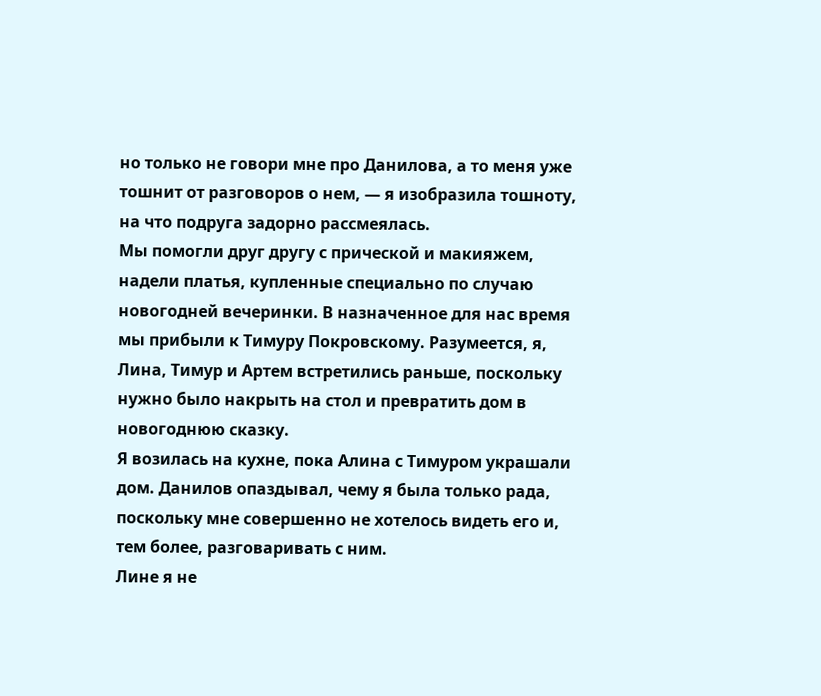но только не говори мне про Данилова, а то меня уже тошнит от разговоров о нем, — я изобразила тошноту, на что подруга задорно рассмеялась.
Мы помогли друг другу с прической и макияжем, надели платья, купленные специально по случаю новогодней вечеринки. В назначенное для нас время мы прибыли к Тимуру Покровскому. Разумеется, я, Лина, Тимур и Артем встретились раньше, поскольку нужно было накрыть на стол и превратить дом в новогоднюю сказку.
Я возилась на кухне, пока Алина с Тимуром украшали дом. Данилов опаздывал, чему я была только рада, поскольку мне совершенно не хотелось видеть его и, тем более, разговаривать с ним.
Лине я не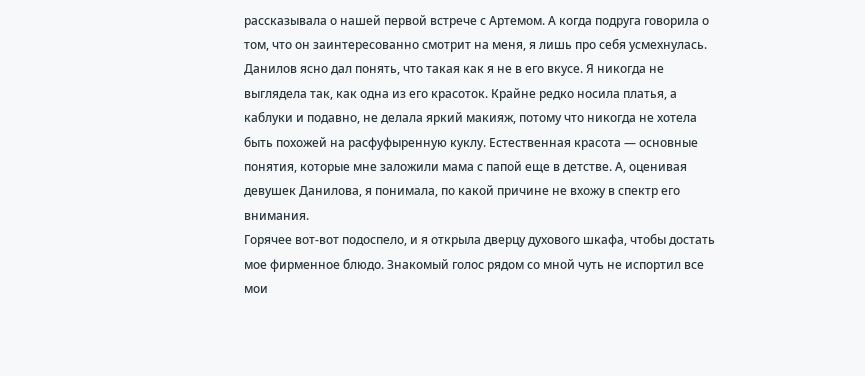рассказывала о нашей первой встрече с Артемом. А когда подруга говорила о том, что он заинтересованно смотрит на меня, я лишь про себя усмехнулась. Данилов ясно дал понять, что такая как я не в его вкусе. Я никогда не выглядела так, как одна из его красоток. Крайне редко носила платья, а каблуки и подавно, не делала яркий макияж, потому что никогда не хотела быть похожей на расфуфыренную куклу. Естественная красота — основные понятия, которые мне заложили мама с папой еще в детстве. А, оценивая девушек Данилова, я понимала, по какой причине не вхожу в спектр его внимания.
Горячее вот-вот подоспело, и я открыла дверцу духового шкафа, чтобы достать мое фирменное блюдо. Знакомый голос рядом со мной чуть не испортил все мои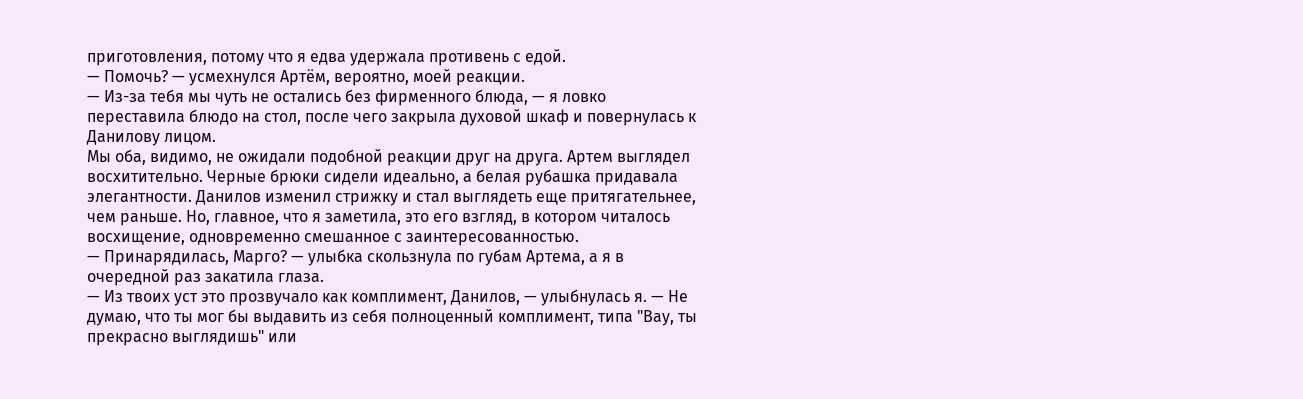приготовления, потому что я едва удержала противень с едой.
— Помочь? — усмехнулся Артём, вероятно, моей реакции.
— Из-за тебя мы чуть не остались без фирменного блюда, — я ловко переставила блюдо на стол, после чего закрыла духовой шкаф и повернулась к Данилову лицом.
Мы оба, видимо, не ожидали подобной реакции друг на друга. Артем выглядел восхитительно. Черные брюки сидели идеально, а белая рубашка придавала элегантности. Данилов изменил стрижку и стал выглядеть еще притягательнее, чем раньше. Но, главное, что я заметила, это его взгляд, в котором читалось восхищение, одновременно смешанное с заинтересованностью.
— Принарядилась, Марго? — улыбка скользнула по губам Артема, а я в очередной раз закатила глаза.
— Из твоих уст это прозвучало как комплимент, Данилов, — улыбнулась я. — Не думаю, что ты мог бы выдавить из себя полноценный комплимент, типа "Вау, ты прекрасно выглядишь" или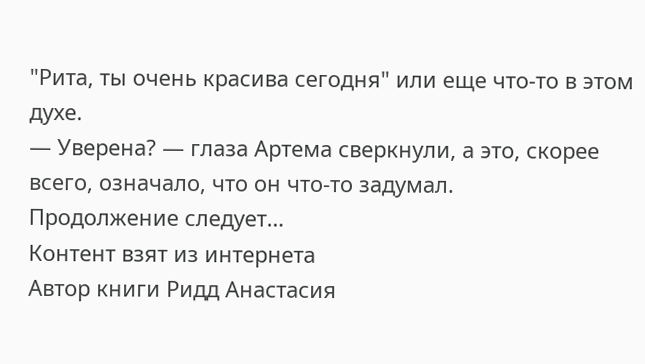"Рита, ты очень красива сегодня" или еще что-то в этом духе.
— Уверена? — глаза Артема сверкнули, а это, скорее всего, означало, что он что-то задумал.
Продолжение следует…
Контент взят из интернета
Автор книги Ридд Анастасия